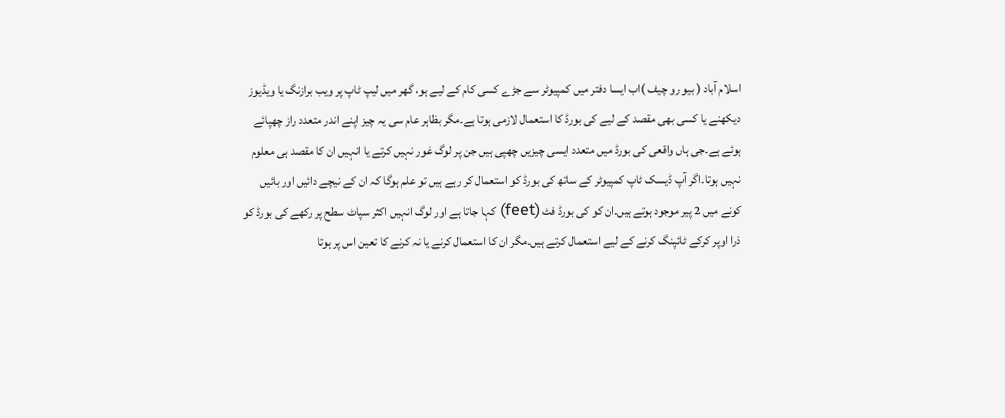اسلام آباد ( بیو رو چیف )اب ایسا دفتر میں کمپیوٹر سے جڑے کسی کام کے لیے ہو، گھر میں لیپ ٹاپ پر ویب برازنگ یا ویڈیوز دیکھنے یا کسی بھی مقصد کے لیے کی بورڈ کا استعمال لازمی ہوتا ہے۔مگر بظاہر عام سی یہ چیز اپنے اندر متعدد راز چھپائے ہوئے ہے۔جی ہاں واقعی کی بورڈ میں متعدد ایسی چیزیں چھپی ہیں جن پر لوگ غور نہیں کرتے یا انہیں ان کا مقصد ہی معلوم نہیں ہوتا۔اگر آپ ڈیسک ٹاپ کمپیوٹر کے ساتھ کی بورڈ کو استعمال کر رہے ہیں تو علم ہوگا کہ ان کے نیچے دائیں اور بائیں کونے میں 2 پیر موجود ہوتے ہیں۔ان کو کی بورڈ فٹ (feet) کہا جاتا ہے اور لوگ انہیں اکثر سپاٹ سطح پر رکھے کی بورڈ کو ذرا اوپر کرکے ٹائپنگ کرنے کے لیے استعمال کرتے ہیں۔مگر ان کا استعمال کرنے یا نہ کرنے کا تعین اس پر ہوتا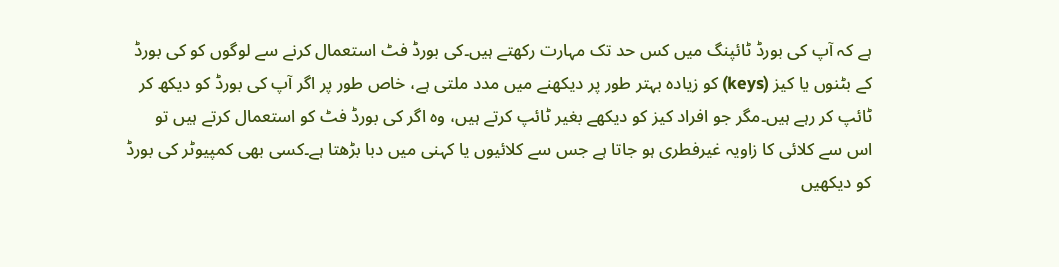ہے کہ آپ کی بورڈ ٹائپنگ میں کس حد تک مہارت رکھتے ہیں۔کی بورڈ فٹ استعمال کرنے سے لوگوں کو کی بورڈ کے بٹنوں یا کیز (keys) کو زیادہ بہتر طور پر دیکھنے میں مدد ملتی ہے، خاص طور پر اگر آپ کی بورڈ کو دیکھ کر ٹائپ کر رہے ہیں۔مگر جو افراد کیز کو دیکھے بغیر ٹائپ کرتے ہیں، وہ اگر کی بورڈ فٹ کو استعمال کرتے ہیں تو اس سے کلائی کا زاویہ غیرفطری ہو جاتا ہے جس سے کلائیوں یا کہنی میں دبا بڑھتا ہے۔کسی بھی کمپیوٹر کی بورڈ کو دیکھیں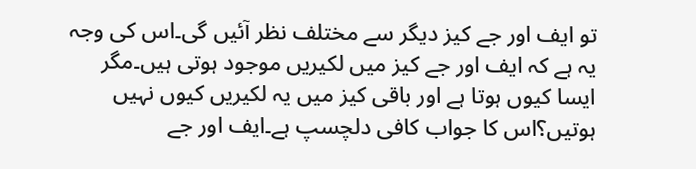تو ایف اور جے کیز دیگر سے مختلف نظر آئیں گی۔اس کی وجہ یہ ہے کہ ایف اور جے کیز میں لکیریں موجود ہوتی ہیں۔مگر ایسا کیوں ہوتا ہے اور باقی کیز میں یہ لکیریں کیوں نہیں ہوتیں؟اس کا جواب کافی دلچسپ ہے۔ایف اور جے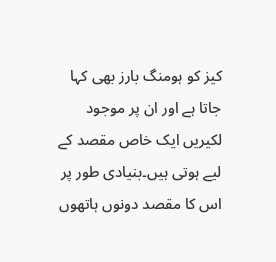کیز کو ہومنگ بارز بھی کہا جاتا ہے اور ان پر موجود لکیریں ایک خاص مقصد کے لیے ہوتی ہیں۔بنیادی طور پر اس کا مقصد دونوں ہاتھوں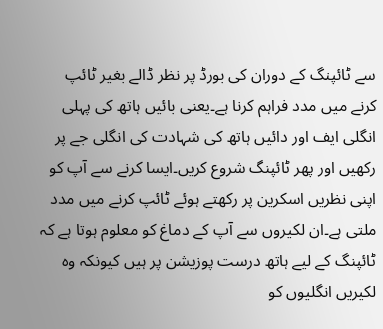سے ٹائپنگ کے دوران کی بورڈ پر نظر ڈالے بغیر ٹائپ کرنے میں مدد فراہم کرنا ہے۔یعنی بائیں ہاتھ کی پہلی انگلی ایف اور دائیں ہاتھ کی شہادت کی انگلی جے پر رکھیں اور پھر ٹائپنگ شروع کریں۔ایسا کرنے سے آپ کو اپنی نظریں اسکرین پر رکھتے ہوئے ٹائپ کرنے میں مدد ملتی ہے۔ان لکیروں سے آپ کے دماغ کو معلوم ہوتا ہے کہ ٹائپنگ کے لیے ہاتھ درست پوزیشن پر ہیں کیونکہ وہ لکیریں انگلیوں کو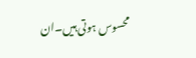محسوس ہوتی ہیں۔ان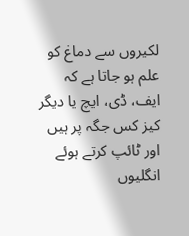لکیروں سے دماغ کو علم ہو جاتا ہے کہ ایف، ڈی، ایچ یا دیگر کیز کس جگہ پر ہیں اور ٹائپ کرتے ہوئے انگلیوں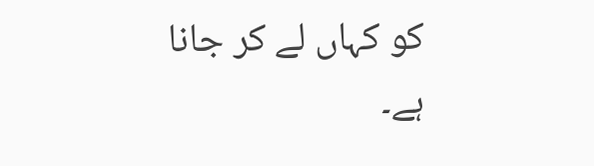کو کہاں لے کر جانا ہے۔